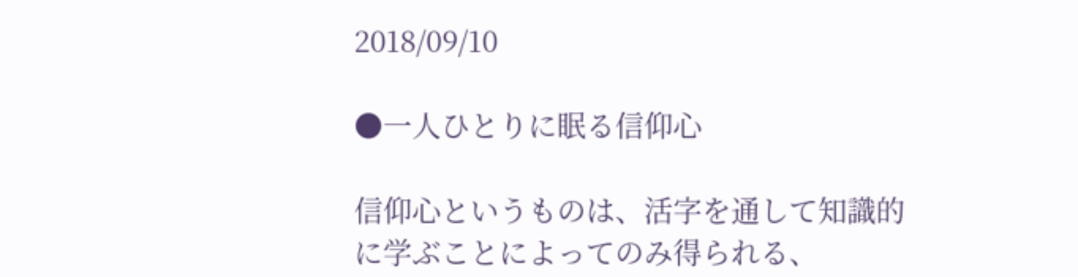2018/09/10

●一人ひとりに眠る信仰心

信仰心というものは、活字を通して知識的に学ぶことによってのみ得られる、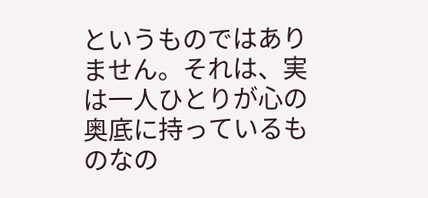というものではありません。それは、実は一人ひとりが心の奥底に持っているものなの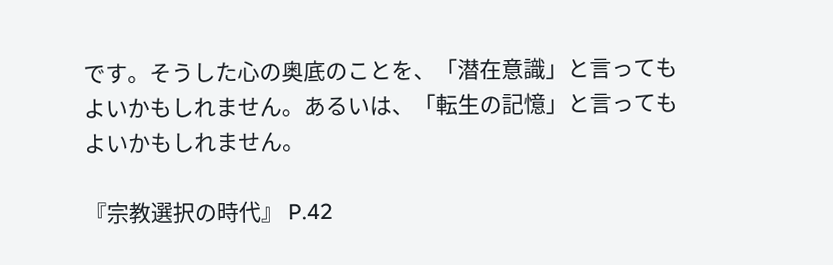です。そうした心の奥底のことを、「潜在意識」と言ってもよいかもしれません。あるいは、「転生の記憶」と言ってもよいかもしれません。

『宗教選択の時代』 P.42